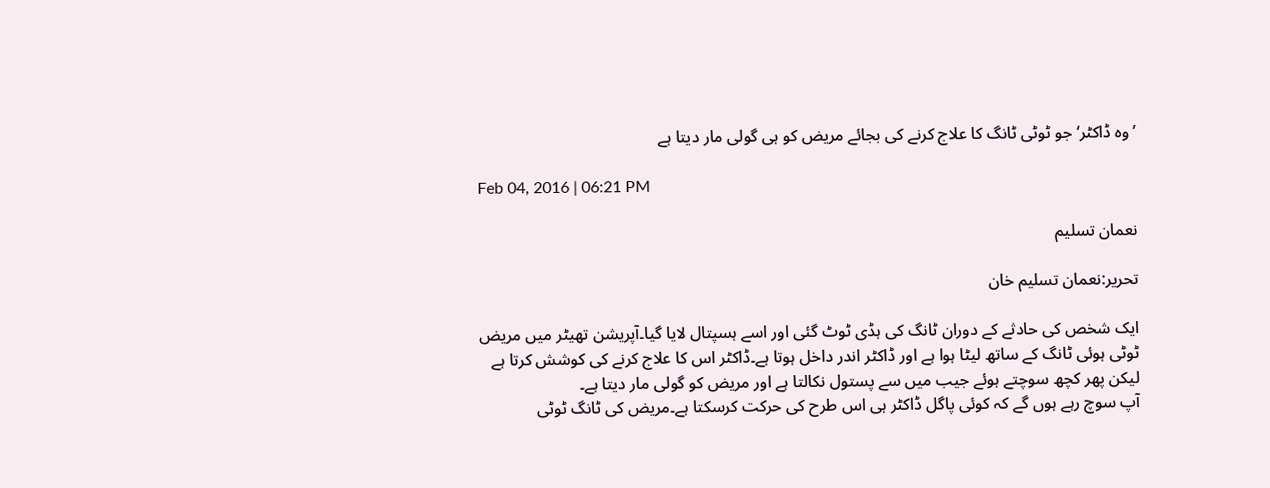’وہ ڈاکٹر‘ جو ٹوٹی ٹانگ کا علاج کرنے کی بجائے مریض کو ہی گولی مار دیتا ہے

Feb 04, 2016 | 06:21 PM

نعمان تسلیم

تحریر:نعمان تسلیم خان

ایک شخص کی حادثے کے دوران ٹانگ کی ہڈی ٹوٹ گئی اور اسے ہسپتال لایا گیا۔آپریشن تھیٹر میں مریض ٹوٹی ہوئی ٹانگ کے ساتھ لیٹا ہوا ہے اور ڈاکٹر اندر داخل ہوتا ہے۔ڈاکٹر اس کا علاج کرنے کی کوشش کرتا ہے لیکن پھر کچھ سوچتے ہوئے جیب میں سے پستول نکالتا ہے اور مریض کو گولی مار دیتا ہے۔
آپ سوچ رہے ہوں گے کہ کوئی پاگل ڈاکٹر ہی اس طرح کی حرکت کرسکتا ہے۔مریض کی ٹانگ ٹوٹی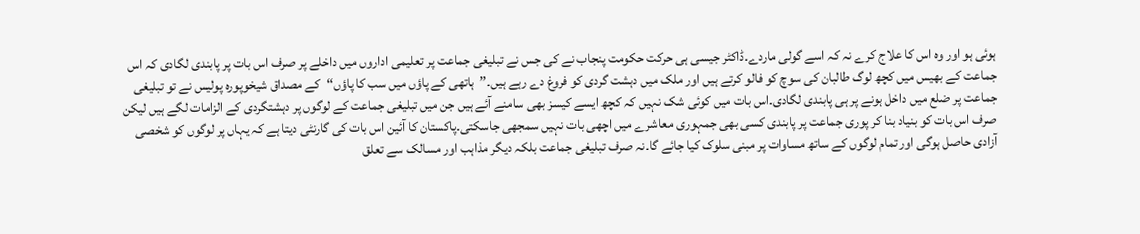ہوئی ہو اور وہ اس کا علاج کرے نہ کہ اسے گولی ماردے۔ڈاکٹر جیسی ہی حرکت حکومت پنجاب نے کی جس نے تبلیغی جماعت پر تعلیمی اداروں میں داخلے پر صرف اس بات پر پابندی لگادی کہ اس جماعت کے بھیس میں کچھ لوگ طالبان کی سوچ کو فالو کرتے ہیں اور ملک میں دہشت گردی کو فروغ دے رہے ہیں۔’’ہاتھی کے پاؤں میں سب کا پاؤں‘‘کے مصداق شیخوپورہ پولیس نے تو تبلیغی جماعت پر ضلع میں داخل ہونے پر ہی پابندی لگادی۔اس بات میں کوئی شک نہیں کہ کچھ ایسے کیسز بھی سامنے آئے ہیں جن میں تبلیغی جماعت کے لوگوں پر دہشتگردی کے الزامات لگے ہیں لیکن صرف اس بات کو بنیاد بنا کر پوری جماعت پر پابندی کسی بھی جمہوری معاشرے میں اچھی بات نہیں سمجھی جاسکتی۔پاکستان کا آئین اس بات کی گارنٹی دیتا ہے کہ یہاں پر لوگوں کو شخصی آزادی حاصل ہوگی اور تمام لوگوں کے ساتھ مساوات پر مبنی سلوک کیا جائے گا۔نہ صرف تبلیغی جماعت بلکہ دیگر مذاہب اور مسالک سے تعلق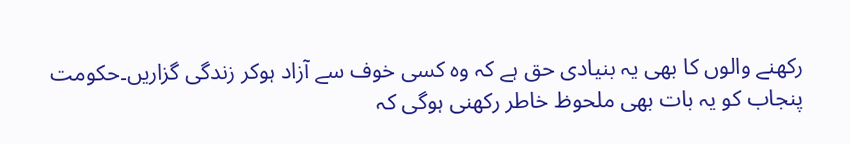رکھنے والوں کا بھی یہ بنیادی حق ہے کہ وہ کسی خوف سے آزاد ہوکر زندگی گزاریں۔حکومت پنجاب کو یہ بات بھی ملحوظ خاطر رکھنی ہوگی کہ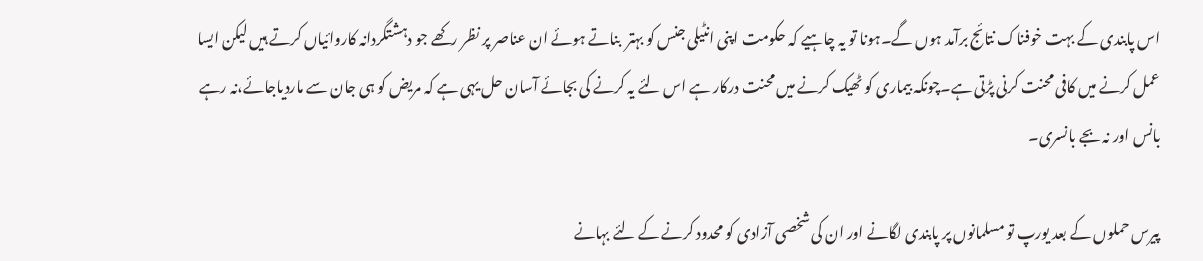اس پابندی کے بہت خوفناک نتائج برآمد ہوں گے۔ہونا تو یہ چاہیے کہ حکومت اپنی انٹیلی جنس کو بہتر  بناتے ہوئے ان عناصر پر نظر رکھے جو دہشتگردانہ کاروائیاں کرتے ہیں لیکن ایسا عمل کرنے میں کافی محنت کرنی پڑتی ہے۔چونکہ بیماری کو ٹھیک کرنے میں محنت درکار ہے اس لئے یہ کرنے کی بجائے آسان حل یہی ہے کہ مریض کو ہی جان سے ماردیاجائے،نہ رہے بانس اور نہ بجے بانسری۔

پیرس حملوں کے بعد یورپ تو مسلمانوں پر پابندی لگانے اور ان کی شخصی آزادی کو محدود کرنے کے لئے بہانے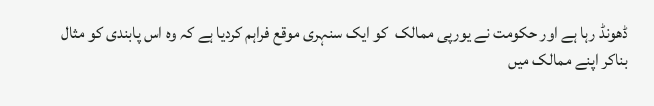ڈھونڈ رہا ہے اور حکومت نے یورپی ممالک  کو ایک سنہری موقع فراہم کردیا ہے کہ وہ اس پابندی کو مثال بناکر اپنے ممالک میں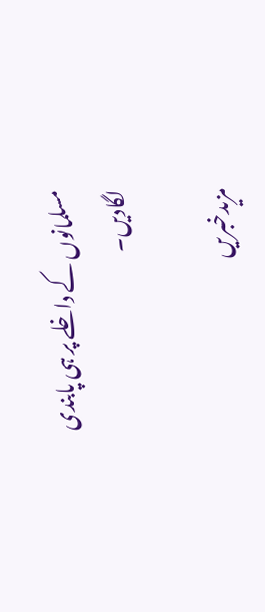مسلمانوں کے داخلے پر ہی پابندی لگادیں۔

مزیدخبریں